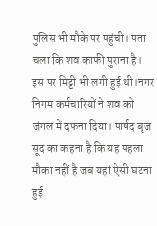पुलिस भी मौके पर पहुंची। पता चला कि शव काफी पुराना है। इस पर मिट्टी भी लगी हुई थी।नगर निगम कर्मचारियों ने शव को जंगल में दफना दिया। पार्षद बृज सूद का कहना है कि यह पहला मौका नहीं है जब यहां ऐसी घटना हुई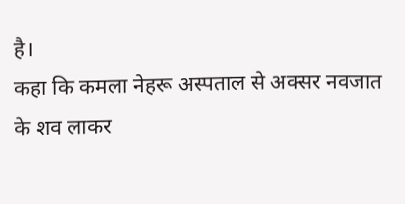है।
कहा कि कमला नेहरू अस्पताल से अक्सर नवजात के शव लाकर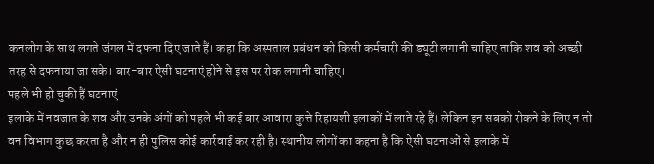कनलोग के साथ लगते जंगल में दफना दिए जाते हैं। कहा कि अस्पताल प्रबंधन को किसी कर्मचारी की ड्यूटी लगानी चाहिए ताकि शव को अच्छी तरह से दफनाया जा सके। बार-बार ऐसी घटनाएं होने से इस पर रोक लगानी चाहिए।
पहले भी हो चुकी हैं घटनाएं
इलाके में नवजात के शव और उनके अंगों को पहले भी कई बार आवारा कुत्ते रिहायशी इलाकों में लाते रहे हैं। लेकिन इन सबको रोकने के लिए न तो वन विभाग कुछ करता है और न ही पुलिस कोई कार्रवाई कर रही है। स्थानीय लोगों का कहना है कि ऐसी घटनाओं से इलाके में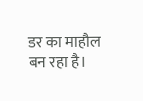डर का माहौल बन रहा है।